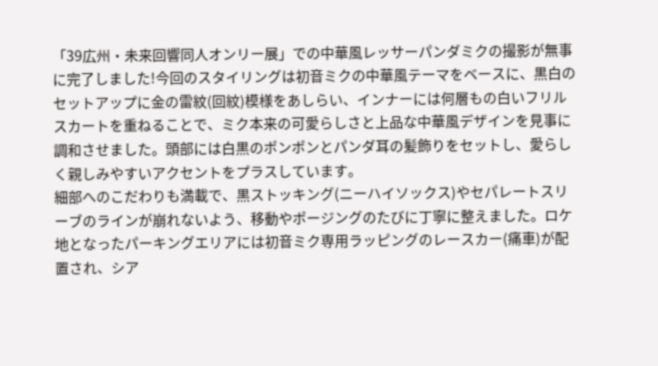「39広州・未来回響同人オンリー展」での中華風レッサーパンダミクの撮影が無事に完了しました!今回のスタイリングは初音ミクの中華風テーマをベースに、黒白のセットアップに金の雷紋(回紋)模様をあしらい、インナーには何層もの白いフリルスカートを重ねることで、ミク本来の可愛らしさと上品な中華風デザインを見事に調和させました。頭部には白黒のポンポンとパンダ耳の髪飾りをセットし、愛らしく親しみやすいアクセントをプラスしています。
細部へのこだわりも満載で、黒ストッキング(ニーハイソックス)やセパレートスリーブのラインが崩れないよう、移動やポージングのたびに丁寧に整えました。ロケ地となったパーキングエリアには初音ミク専用ラッピングのレースカー(痛車)が配置され、シア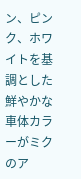ン、ピンク、ホワイトを基調とした鮮やかな車体カラーがミクのア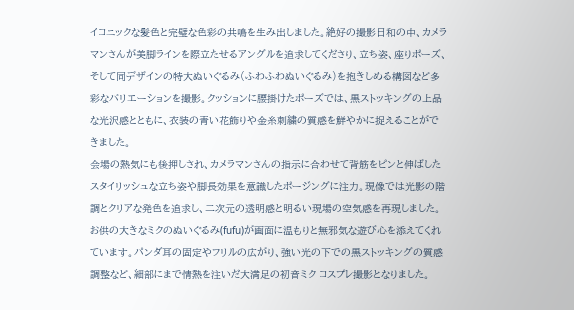イコニックな髪色と完璧な色彩の共鳴を生み出しました。絶好の撮影日和の中、カメラマンさんが美脚ラインを際立たせるアングルを追求してくださり、立ち姿、座りポーズ、そして同デザインの特大ぬいぐるみ(ふわふわぬいぐるみ)を抱きしめる構図など多彩なバリエーションを撮影。クッションに腰掛けたポーズでは、黒ストッキングの上品な光沢感とともに、衣装の青い花飾りや金糸刺繍の質感を鮮やかに捉えることができました。
会場の熱気にも後押しされ、カメラマンさんの指示に合わせて背筋をピンと伸ばしたスタイリッシュな立ち姿や脚長効果を意識したポージングに注力。現像では光影の階調とクリアな発色を追求し、二次元の透明感と明るい現場の空気感を再現しました。お供の大きなミクのぬいぐるみ(fufu)が画面に温もりと無邪気な遊び心を添えてくれています。パンダ耳の固定やフリルの広がり、強い光の下での黒ストッキングの質感調整など、細部にまで情熱を注いだ大満足の初音ミク コスプレ撮影となりました。